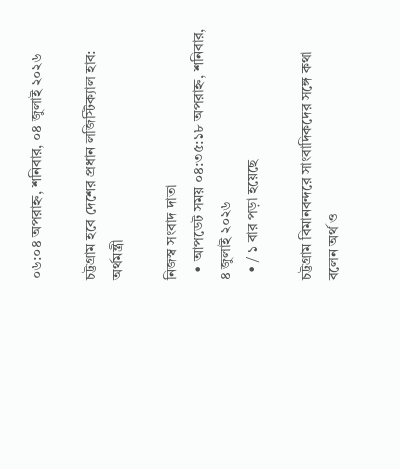০৬:০৪ অপরাহ্ন, শনিবার, ০৪ জুলাই ২০২৬

চট্টগ্রাম হবে দেশের প্রধান লজিস্টিক্যাল হাব: অর্থমন্ত্রী

নিজস্ব সংবাদ দাতা
  • আপডেট সময় ০৪:৩৫:১৮ অপরাহ্ন, শনিবার, ৪ জুলাই ২০২৬
  • / ১ বার পড়া হয়েছে

চট্টগ্রাম বিমানবন্দরে সাংবাদিকদের সঙ্গে কথা বলেন অর্থ ও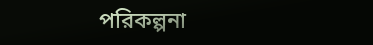পরিকল্পনা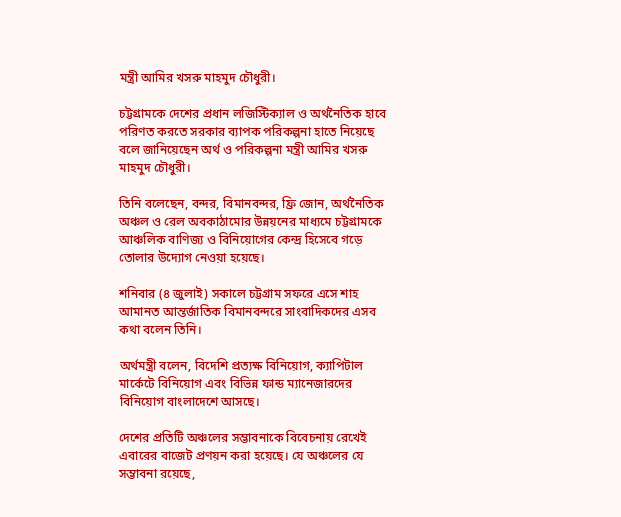মন্ত্রী আমির খসরু মাহমুদ চৌধুরী।

চট্টগ্রামকে দেশের প্রধান লজিস্টিক্যাল ও অর্থনৈতিক হাবে পরিণত করতে সরকার ব্যাপক পরিকল্পনা হাতে নিয়েছে বলে জানিয়েছেন অর্থ ও পরিকল্পনা মন্ত্রী আমির খসরু মাহমুদ চৌধুরী।

তিনি বলেছেন, বন্দর, বিমানবন্দর, ফ্রি জোন, অর্থনৈতিক অঞ্চল ও রেল অবকাঠামোর উন্নয়নের মাধ্যমে চট্টগ্রামকে আঞ্চলিক বাণিজ্য ও বিনিয়োগের কেন্দ্র হিসেবে গড়ে তোলার উদ্যোগ নেওয়া হয়েছে।

শনিবার (৪ জুলাই) সকালে চট্টগ্রাম সফরে এসে শাহ আমানত আন্তর্জাতিক বিমানবন্দরে সাংবাদিকদের এসব কথা বলেন তিনি।

অর্থমন্ত্রী বলেন, বিদেশি প্রত্যক্ষ বিনিয়োগ, ক্যাপিটাল মার্কেটে বিনিয়োগ এবং বিভিন্ন ফান্ড ম্যানেজারদের বিনিয়োগ বাংলাদেশে আসছে।

দেশের প্রতিটি অঞ্চলের সম্ভাবনাকে বিবেচনায় রেখেই এবারের বাজেট প্রণয়ন করা হয়েছে। যে অঞ্চলের যে সম্ভাবনা রয়েছে,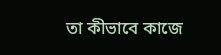তা কীভাবে কাজে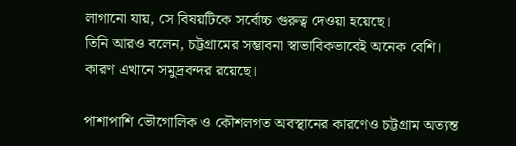লাগানো যায়, সে বিষয়টিকে সর্বোচ্চ গুরুত্ব দেওয়া হয়েছে।
তিনি আরও বলেন, চট্টগ্রামের সম্ভাবনা স্বাভাবিকভাবেই অনেক বেশি। কারণ এখানে সমুদ্রবন্দর রয়েছে।

পাশাপাশি ভৌগোলিক ও কৌশলগত অবস্থানের কারণেও চট্টগ্রাম অত্যন্ত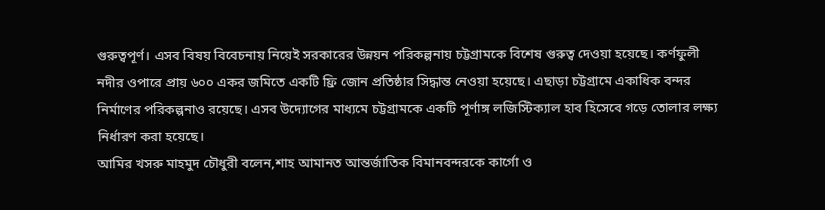গুরুত্বপূর্ণ। এসব বিষয় বিবেচনায় নিয়েই সরকারের উন্নয়ন পরিকল্পনায় চট্টগ্রামকে বিশেষ গুরুত্ব দেওয়া হয়েছে। কর্ণফুলী নদীর ওপারে প্রায় ৬০০ একর জমিতে একটি ফ্রি জোন প্রতিষ্ঠার সিদ্ধান্ত নেওয়া হয়েছে। এছাড়া চট্টগ্রামে একাধিক বন্দর নির্মাণের পরিকল্পনাও রয়েছে। এসব উদ্যোগের মাধ্যমে চট্টগ্রামকে একটি পূর্ণাঙ্গ লজিস্টিক্যাল হাব হিসেবে গড়ে তোলার লক্ষ্য নির্ধারণ করা হয়েছে।
আমির খসরু মাহমুদ চৌধুরী বলেন,শাহ আমানত আন্তর্জাতিক বিমানবন্দরকে কার্গো ও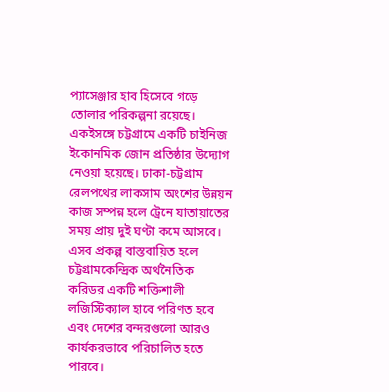প্যাসেঞ্জার হাব হিসেবে গড়ে তোলার পরিকল্পনা রয়েছে। একইসঙ্গে চট্টগ্রামে একটি চাইনিজ ইকোনমিক জোন প্রতিষ্ঠার উদ্যোগ নেওয়া হয়েছে। ঢাকা-চট্টগ্রাম রেলপথের লাকসাম অংশের উন্নয়ন কাজ সম্পন্ন হলে ট্রেনে যাতায়াতের সময় প্রায় দুই ঘণ্টা কমে আসবে। এসব প্রকল্প বাস্তবায়িত হলে চট্টগ্রামকেন্দ্রিক অর্থনৈতিক করিডর একটি শক্তিশালী লজিস্টিক্যাল হাবে পরিণত হবে এবং দেশের বন্দরগুলো আরও কার্যকরভাবে পরিচালিত হতে পারবে।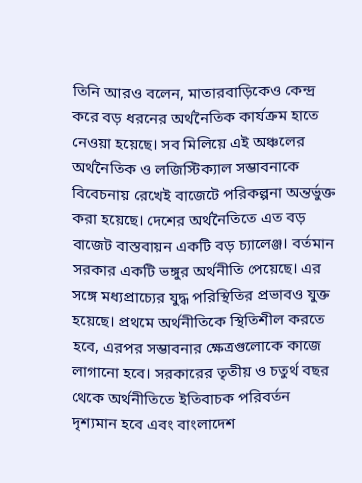তিনি আরও বলেন, মাতারবাড়িকেও কেন্দ্র করে বড় ধরনের অর্থনৈতিক কার্যক্রম হাতে নেওয়া হয়েছে। সব মিলিয়ে এই অঞ্চলের অর্থনৈতিক ও লজিস্টিক্যাল সম্ভাবনাকে বিবেচনায় রেখেই বাজেটে পরিকল্পনা অন্তর্ভুক্ত করা হয়েছে। দেশের অর্থনৈতিতে এত বড় বাজেট বাস্তবায়ন একটি বড় চ্যালেঞ্জ। বর্তমান সরকার একটি ভঙ্গুর অর্থনীতি পেয়েছে। এর সঙ্গে মধ্যপ্রাচ্যের যুদ্ধ পরিস্থিতির প্রভাবও যুক্ত হয়েছে। প্রথমে অর্থনীতিকে স্থিতিশীল করতে হবে, এরপর সম্ভাবনার ক্ষেত্রগুলোকে কাজে লাগানো হবে। সরকারের তৃতীয় ও চতুর্থ বছর থেকে অর্থনীতিতে ইতিবাচক পরিবর্তন দৃশ্যমান হবে এবং বাংলাদেশ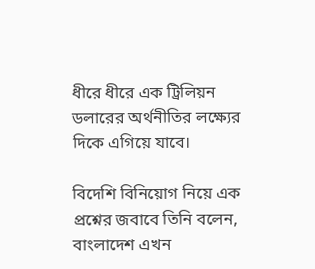ধীরে ধীরে এক ট্রিলিয়ন ডলারের অর্থনীতির লক্ষ্যের দিকে এগিয়ে যাবে।

বিদেশি বিনিয়োগ নিয়ে এক প্রশ্নের জবাবে তিনি বলেন, বাংলাদেশ এখন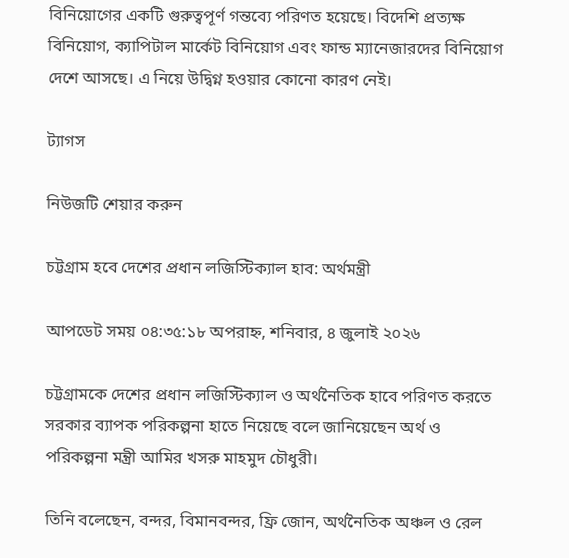বিনিয়োগের একটি গুরুত্বপূর্ণ গন্তব্যে পরিণত হয়েছে। বিদেশি প্রত্যক্ষ বিনিয়োগ, ক্যাপিটাল মার্কেট বিনিয়োগ এবং ফান্ড ম্যানেজারদের বিনিয়োগ দেশে আসছে। এ নিয়ে উদ্বিগ্ন হওয়ার কোনো কারণ নেই।

ট্যাগস

নিউজটি শেয়ার করুন

চট্টগ্রাম হবে দেশের প্রধান লজিস্টিক্যাল হাব: অর্থমন্ত্রী

আপডেট সময় ০৪:৩৫:১৮ অপরাহ্ন, শনিবার, ৪ জুলাই ২০২৬

চট্টগ্রামকে দেশের প্রধান লজিস্টিক্যাল ও অর্থনৈতিক হাবে পরিণত করতে সরকার ব্যাপক পরিকল্পনা হাতে নিয়েছে বলে জানিয়েছেন অর্থ ও পরিকল্পনা মন্ত্রী আমির খসরু মাহমুদ চৌধুরী।

তিনি বলেছেন, বন্দর, বিমানবন্দর, ফ্রি জোন, অর্থনৈতিক অঞ্চল ও রেল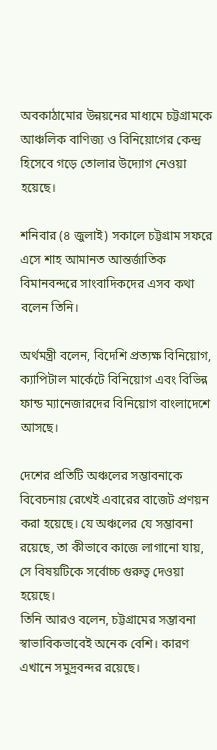অবকাঠামোর উন্নয়নের মাধ্যমে চট্টগ্রামকে আঞ্চলিক বাণিজ্য ও বিনিয়োগের কেন্দ্র হিসেবে গড়ে তোলার উদ্যোগ নেওয়া হয়েছে।

শনিবার (৪ জুলাই) সকালে চট্টগ্রাম সফরে এসে শাহ আমানত আন্তর্জাতিক বিমানবন্দরে সাংবাদিকদের এসব কথা বলেন তিনি।

অর্থমন্ত্রী বলেন, বিদেশি প্রত্যক্ষ বিনিয়োগ, ক্যাপিটাল মার্কেটে বিনিয়োগ এবং বিভিন্ন ফান্ড ম্যানেজারদের বিনিয়োগ বাংলাদেশে আসছে।

দেশের প্রতিটি অঞ্চলের সম্ভাবনাকে বিবেচনায় রেখেই এবারের বাজেট প্রণয়ন করা হয়েছে। যে অঞ্চলের যে সম্ভাবনা রয়েছে, তা কীভাবে কাজে লাগানো যায়, সে বিষয়টিকে সর্বোচ্চ গুরুত্ব দেওয়া হয়েছে।
তিনি আরও বলেন, চট্টগ্রামের সম্ভাবনা স্বাভাবিকভাবেই অনেক বেশি। কারণ এখানে সমুদ্রবন্দর রয়েছে।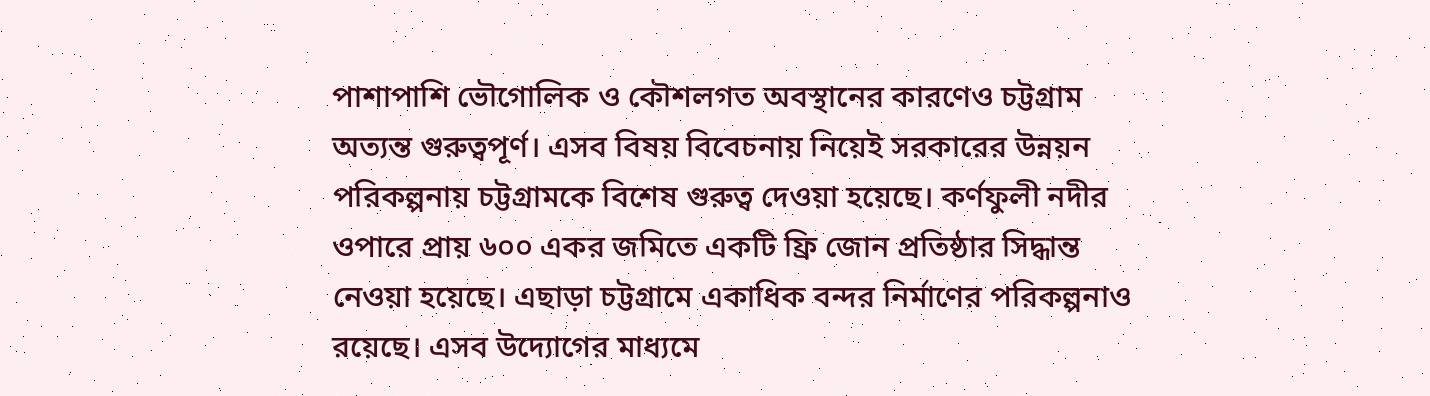পাশাপাশি ভৌগোলিক ও কৌশলগত অবস্থানের কারণেও চট্টগ্রাম অত্যন্ত গুরুত্বপূর্ণ। এসব বিষয় বিবেচনায় নিয়েই সরকারের উন্নয়ন পরিকল্পনায় চট্টগ্রামকে বিশেষ গুরুত্ব দেওয়া হয়েছে। কর্ণফুলী নদীর ওপারে প্রায় ৬০০ একর জমিতে একটি ফ্রি জোন প্রতিষ্ঠার সিদ্ধান্ত নেওয়া হয়েছে। এছাড়া চট্টগ্রামে একাধিক বন্দর নির্মাণের পরিকল্পনাও রয়েছে। এসব উদ্যোগের মাধ্যমে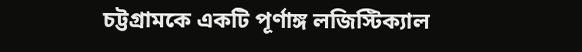চট্টগ্রামকে একটি পূর্ণাঙ্গ লজিস্টিক্যাল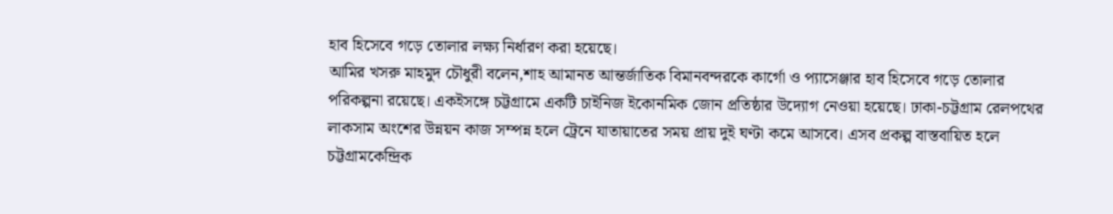হাব হিসেবে গড়ে তোলার লক্ষ্য নির্ধারণ করা হয়েছে।
আমির খসরু মাহমুদ চৌধুরী বলেন,শাহ আমানত আন্তর্জাতিক বিমানবন্দরকে কার্গো ও প্যাসেঞ্জার হাব হিসেবে গড়ে তোলার পরিকল্পনা রয়েছে। একইসঙ্গে চট্টগ্রামে একটি চাইনিজ ইকোনমিক জোন প্রতিষ্ঠার উদ্যোগ নেওয়া হয়েছে। ঢাকা-চট্টগ্রাম রেলপথের লাকসাম অংশের উন্নয়ন কাজ সম্পন্ন হলে ট্রেনে যাতায়াতের সময় প্রায় দুই ঘণ্টা কমে আসবে। এসব প্রকল্প বাস্তবায়িত হলে চট্টগ্রামকেন্দ্রিক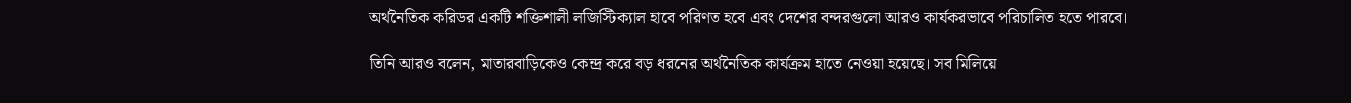অর্থনৈতিক করিডর একটি শক্তিশালী লজিস্টিক্যাল হাবে পরিণত হবে এবং দেশের বন্দরগুলো আরও কার্যকরভাবে পরিচালিত হতে পারবে।

তিনি আরও বলেন, মাতারবাড়িকেও কেন্দ্র করে বড় ধরনের অর্থনৈতিক কার্যক্রম হাতে নেওয়া হয়েছে। সব মিলিয়ে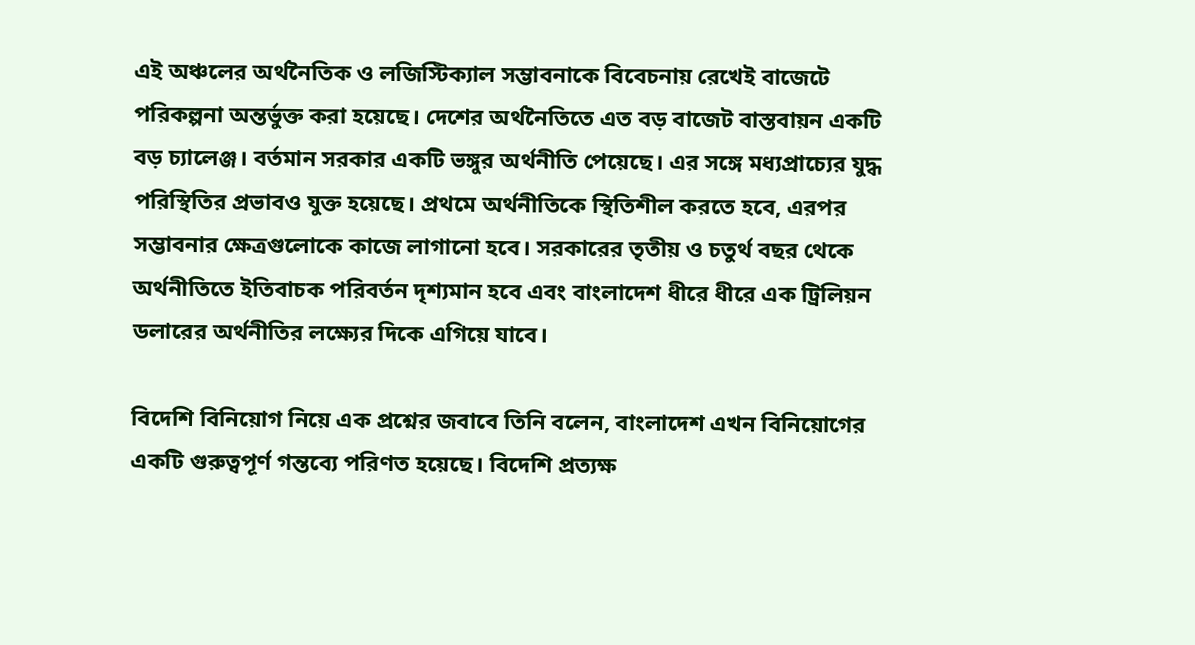এই অঞ্চলের অর্থনৈতিক ও লজিস্টিক্যাল সম্ভাবনাকে বিবেচনায় রেখেই বাজেটে পরিকল্পনা অন্তর্ভুক্ত করা হয়েছে। দেশের অর্থনৈতিতে এত বড় বাজেট বাস্তবায়ন একটি বড় চ্যালেঞ্জ। বর্তমান সরকার একটি ভঙ্গুর অর্থনীতি পেয়েছে। এর সঙ্গে মধ্যপ্রাচ্যের যুদ্ধ পরিস্থিতির প্রভাবও যুক্ত হয়েছে। প্রথমে অর্থনীতিকে স্থিতিশীল করতে হবে, এরপর সম্ভাবনার ক্ষেত্রগুলোকে কাজে লাগানো হবে। সরকারের তৃতীয় ও চতুর্থ বছর থেকে অর্থনীতিতে ইতিবাচক পরিবর্তন দৃশ্যমান হবে এবং বাংলাদেশ ধীরে ধীরে এক ট্রিলিয়ন ডলারের অর্থনীতির লক্ষ্যের দিকে এগিয়ে যাবে।

বিদেশি বিনিয়োগ নিয়ে এক প্রশ্নের জবাবে তিনি বলেন, বাংলাদেশ এখন বিনিয়োগের একটি গুরুত্বপূর্ণ গন্তব্যে পরিণত হয়েছে। বিদেশি প্রত্যক্ষ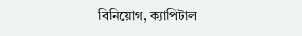বিনিয়োগ, ক্যাপিটাল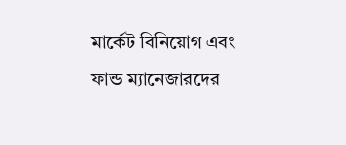মার্কেট বিনিয়োগ এবং ফান্ড ম্যানেজারদের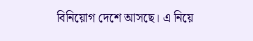বিনিয়োগ দেশে আসছে। এ নিয়ে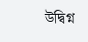উদ্বিগ্ন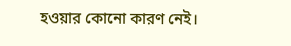হওয়ার কোনো কারণ নেই।